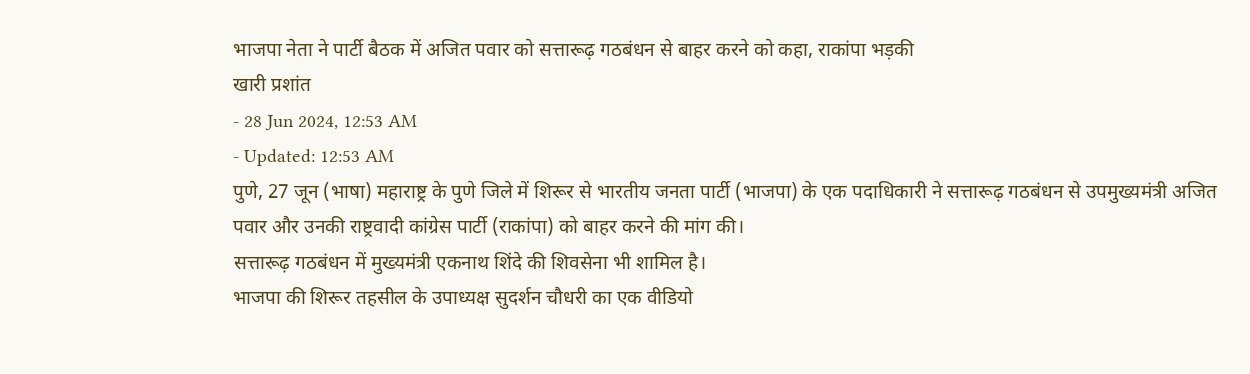भाजपा नेता ने पार्टी बैठक में अजित पवार को सत्तारूढ़ गठबंधन से बाहर करने को कहा, राकांपा भड़की
खारी प्रशांत
- 28 Jun 2024, 12:53 AM
- Updated: 12:53 AM
पुणे, 27 जून (भाषा) महाराष्ट्र के पुणे जिले में शिरूर से भारतीय जनता पार्टी (भाजपा) के एक पदाधिकारी ने सत्तारूढ़ गठबंधन से उपमुख्यमंत्री अजित पवार और उनकी राष्ट्रवादी कांग्रेस पार्टी (राकांपा) को बाहर करने की मांग की।
सत्तारूढ़ गठबंधन में मुख्यमंत्री एकनाथ शिंदे की शिवसेना भी शामिल है।
भाजपा की शिरूर तहसील के उपाध्यक्ष सुदर्शन चौधरी का एक वीडियो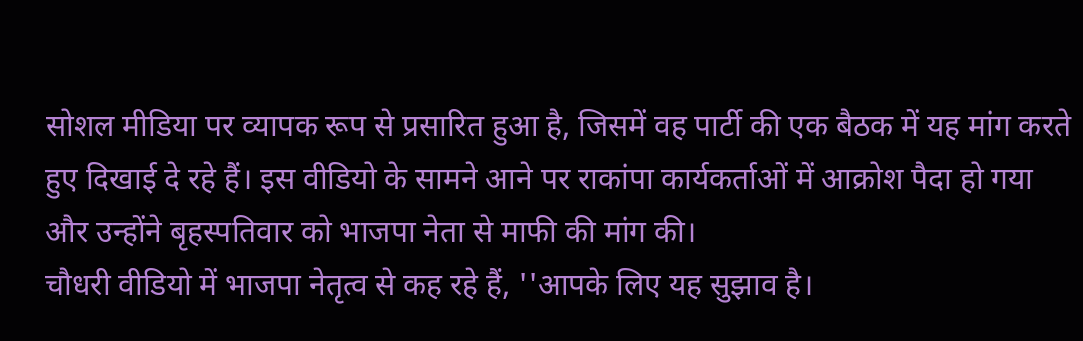सोशल मीडिया पर व्यापक रूप से प्रसारित हुआ है, जिसमें वह पार्टी की एक बैठक में यह मांग करते हुए दिखाई दे रहे हैं। इस वीडियो के सामने आने पर राकांपा कार्यकर्ताओं में आक्रोश पैदा हो गया और उन्होंने बृहस्पतिवार को भाजपा नेता से माफी की मांग की।
चौधरी वीडियो में भाजपा नेतृत्व से कह रहे हैं, ''आपके लिए यह सुझाव है।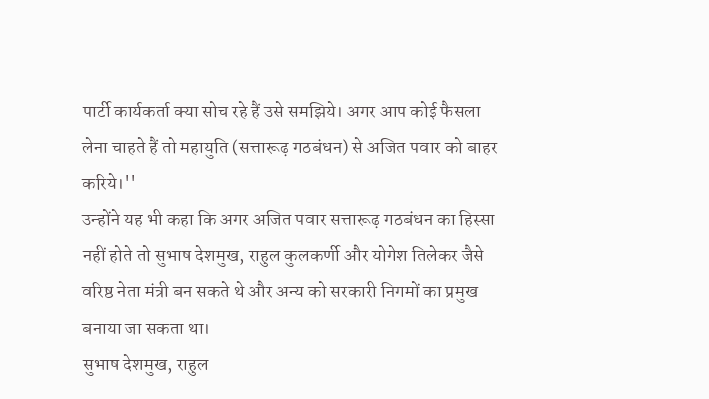पार्टी कार्यकर्ता क्या सोच रहे हैं उसे समझिये। अगर आप कोई फैसला लेना चाहते हैं तो महायुति (सत्तारूढ़ गठबंधन) से अजित पवार को बाहर करिये।''
उन्होंने यह भी कहा कि अगर अजित पवार सत्तारूढ़ गठबंधन का हिस्सा नहीं होते तो सुभाष देशमुख, राहुल कुलकर्णी और योगेश तिलेकर जैसे वरिष्ठ नेता मंत्री बन सकते थे और अन्य को सरकारी निगमों का प्रमुख बनाया जा सकता था।
सुभाष देशमुख, राहुल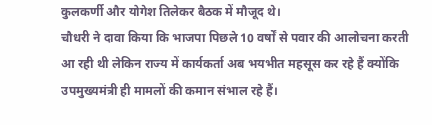कुलकर्णी और योगेश तिलेकर बैठक में मौजूद थे।
चौधरी ने दावा किया कि भाजपा पिछले 10 वर्षों से पवार की आलोचना करती आ रही थी लेकिन राज्य में कार्यकर्ता अब भयभीत महसूस कर रहे हैं क्योंकि उपमुख्यमंत्री ही मामलों की कमान संभाल रहे हैं।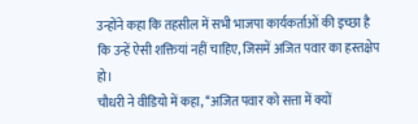उन्होंने कहा कि तहसील में सभी भाजपा कार्यकर्ताओं की इच्छा है कि उन्हें ऐसी शक्तियां नहीं चाहिए, जिसमें अजित पवार का हस्तक्षेप हो।
चौधरी ने वीडियो में कहा, ‘‘अजित पवार को सत्ता में क्यों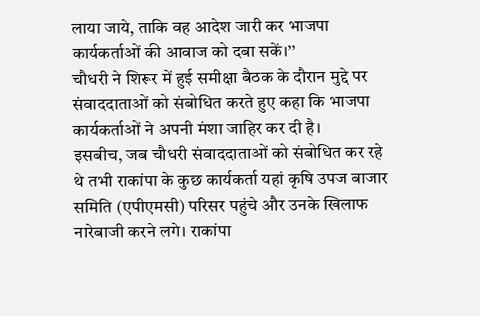लाया जाये, ताकि वह आदेश जारी कर भाजपा कार्यकर्ताओं की आवाज को दबा सकें।’’
चौधरी ने शिरूर में हुई समीक्षा बैठक के दौरान मुद्दे पर संवाददाताओं को संबोधित करते हुए कहा कि भाजपा कार्यकर्ताओं ने अपनी मंशा जाहिर कर दी है।
इसबीच, जब चौधरी संवाददाताओं को संबोधित कर रहे थे तभी राकांपा के कुछ कार्यकर्ता यहां कृषि उपज बाजार समिति (एपीएमसी) परिसर पहुंचे और उनके खिलाफ नारेबाजी करने लगे। राकांपा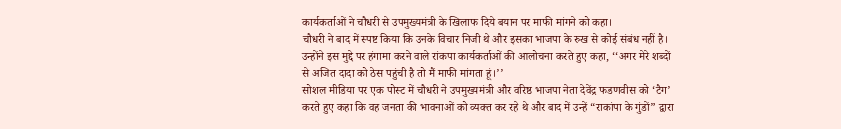कार्यकर्ताओं ने चौधरी से उपमुख्यमंत्री के खिलाफ दिये बयान पर माफी मांगने को कहा।
चौधरी ने बाद में स्पष्ट किया कि उनके विचार निजी थे और इसका भाजपा के रुख से कोई संबंध नहीं है।
उन्होंने इस मुद्दे पर हंगामा करने वाले रांकपा कार्यकर्ताओं की आलोचना करते हुए कहा, ‘‘अगर मेरे शब्दों से अजित दादा को ठेस पहुंची है तो मैं माफी मांगता हूं।’’
सोशल मीडिया पर एक पोस्ट में चौधरी ने उपमुख्यमंत्री और वरिष्ठ भाजपा नेता देवेंद्र फडणवीस को ‘टैग’ करते हुए कहा कि वह जनता की भावनाओं को व्यक्त कर रहे थे और बाद में उन्हें “राकांपा के गुंडों” द्वारा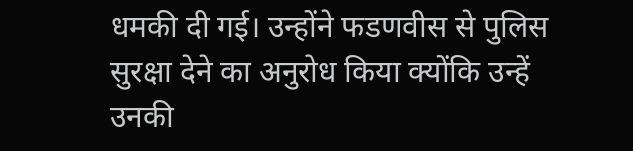धमकी दी गई। उन्होंने फडणवीस से पुलिस सुरक्षा देने का अनुरोध किया क्योंकि उन्हें उनकी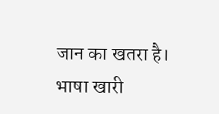जान का खतरा है।
भाषा खारी